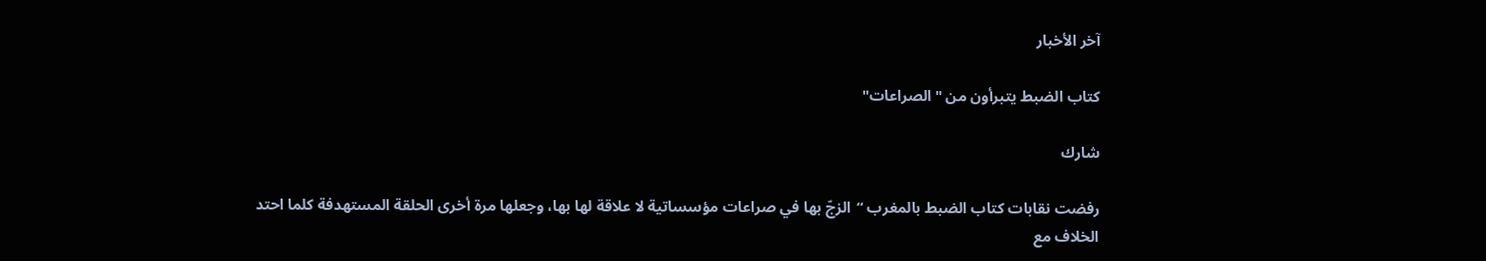آخر الأخبار

كتاب الضبط يتبرأون من "الصراعات"

شارك

رفضت نقابات كتاب الضبط بالمغرب “الزجّ بها في صراعات مؤسساتية لا علاقة لها بها، وجعلها مرة أخرى الحلقة المستهدفة كلما احتد الخلاف مع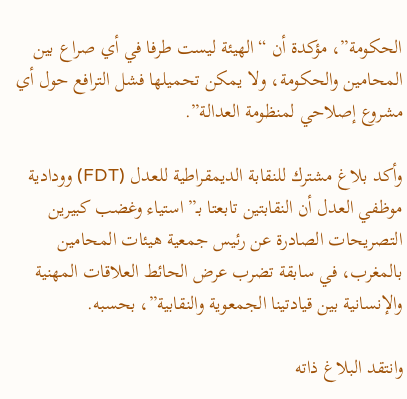الحكومة”، مؤكدة أن “الهيئة ليست طرفا في أي صراع بين المحامين والحكومة، ولا يمكن تحميلها فشل الترافع حول أي مشروع إصلاحي لمنظومة العدالة”.

وأكد بلاغ مشترك للنقابة الديمقراطية للعدل (FDT) وودادية موظفي العدل أن النقابتين تابعتا بـ”استياء وغضب كبيرين التصريحات الصادرة عن رئيس جمعية هيئات المحامين بالمغرب، في سابقة تضرب عرض الحائط العلاقات المهنية والإنسانية بين قيادتينا الجمعوية والنقابية”، بحسبه.

وانتقد البلاغ ذاته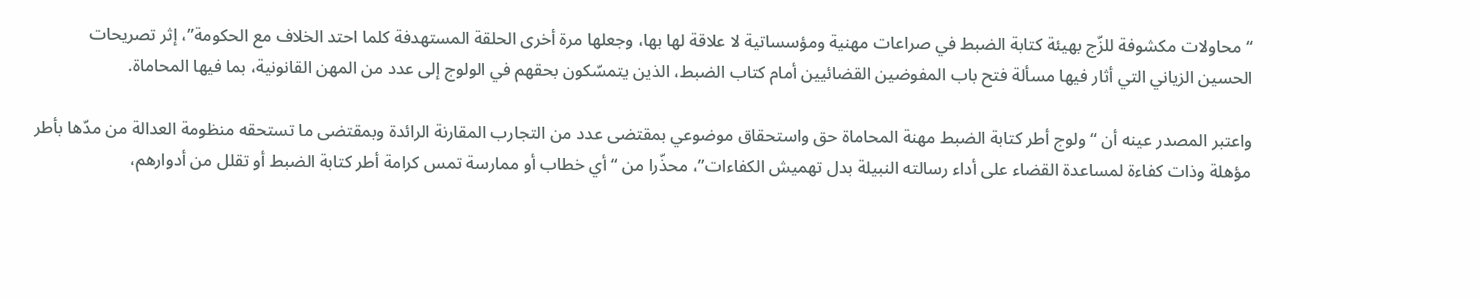“محاولات مكشوفة للزّج بهيئة كتابة الضبط في صراعات مهنية ومؤسساتية لا علاقة لها بها، وجعلها مرة أخرى الحلقة المستهدفة كلما احتد الخلاف مع الحكومة”، إثر تصريحات الحسين الزياني التي أثار فيها مسألة فتح باب المفوضين القضائيين أمام كتاب الضبط، الذين يتمسّكون بحقهم في الولوج إلى عدد من المهن القانونية، بما فيها المحاماة.

واعتبر المصدر عينه أن “ولوج أطر كتابة الضبط مهنة المحاماة حق واستحقاق موضوعي بمقتضى عدد من التجارب المقارنة الرائدة وبمقتضى ما تستحقه منظومة العدالة من مدّها بأطر مؤهلة وذات كفاءة لمساعدة القضاء على أداء رسالته النبيلة بدل تهميش الكفاءات”، محذّرا من “أي خطاب أو ممارسة تمس كرامة أطر كتابة الضبط أو تقلل من أدوارهم،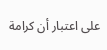على اعتبار أن كرامة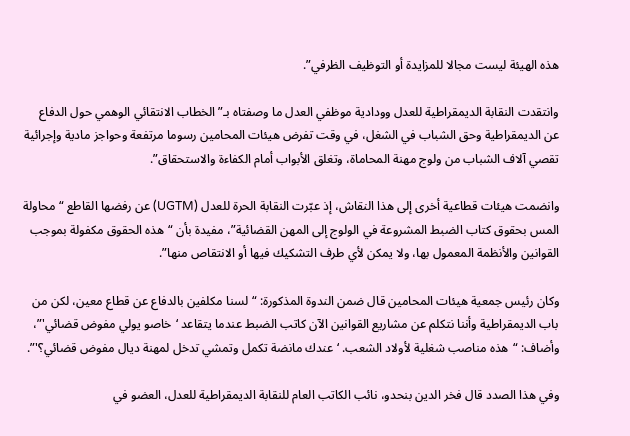هذه الهيئة ليست مجالا للمزايدة أو التوظيف الظرفي”.

وانتقدت النقابة الديمقراطية للعدل وودادية موظفي العدل ما وصفتاه بـ”الخطاب الانتقائي الوهمي حول الدفاع عن الديمقراطية وحق الشباب في الشغل، في وقت تفرض هيئات المحامين رسوما مرتفعة وحواجز مادية وإجرائية تقصي آلاف الشباب من ولوج مهنة المحاماة، وتغلق الأبواب أمام الكفاءة والاستحقاق”.

وانضمت هيئات قطاعية أخرى إلى هذا النقاش، إذ عبّرت النقابة الحرة للعدل (UGTM) عن رفضها القاطع “محاولة المس بحقوق كتاب الضبط المشروعة في الولوج إلى المهن القضائية”، مفيدة بأن “هذه الحقوق مكفولة بموجب القوانين والأنظمة المعمول بها، ولا يمكن لأي طرف التشكيك فيها أو الانتقاص منها”.

وكان رئيس جمعية هيئات المحامين قال ضمن الندوة المذكورة: “لسنا مكلفين بالدفاع عن قطاع معين، لكن من باب الديمقراطية وأننا نتكلم عن مشاريع القوانين الآن كاتب الضبط عندما يتقاعد ‘خاصو يولي مفوض قضائي'”، وأضاف: “هذه مناصب شغلية لأولاد الشعب. ‘عندك مانضة تكمل وتمشي تدخل لمهنة ديال مفوض قضائي؟'”.

وفي هذا الصدد قال فخر الدين بنحدو، نائب الكاتب العام للنقابة الديمقراطية للعدل، العضو في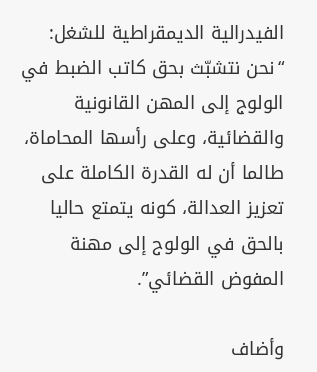الفيدرالية الديمقراطية للشغل: “نحن نتشبّث بحق كاتب الضبط في الولوج إلى المهن القانونية والقضائية، وعلى رأسها المحاماة، طالما أن له القدرة الكاملة على تعزيز العدالة، كونه يتمتع حاليا بالحق في الولوج إلى مهنة المفوض القضائي”.

وأضاف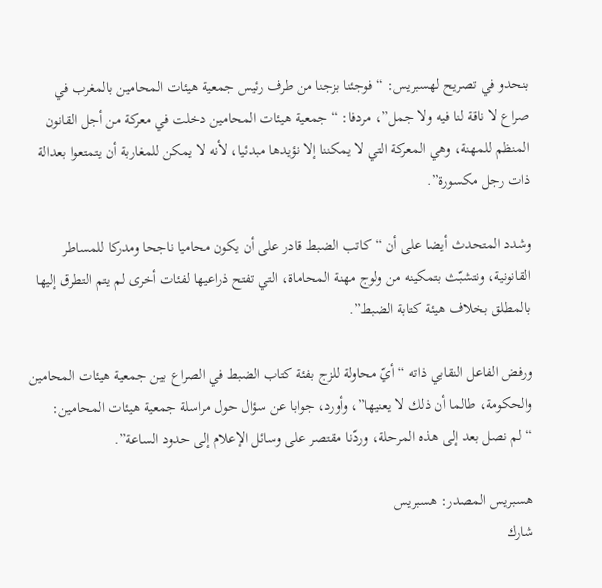بنحدو في تصريح لهسبريس: “فوجئنا بزجنا من طرف رئيس جمعية هيئات المحامين بالمغرب في صراع لا ناقة لنا فيه ولا جمل”، مردفا: “جمعية هيئات المحامين دخلت في معركة من أجل القانون المنظم للمهنة، وهي المعركة التي لا يمكننا إلا نؤيدها مبدئيا، لأنه لا يمكن للمغاربة أن يتمتعوا بعدالة ذات رجل مكسورة”.

وشدد المتحدث أيضا على أن “كاتب الضبط قادر على أن يكون محاميا ناجحا ومدركا للمساطر القانونية، ونتشبّث بتمكينه من ولوج مهنة المحاماة، التي تفتح ذراعيها لفئات أخرى لم يتم التطرق إليها بالمطلق بخلاف هيئة كتابة الضبط”.

ورفض الفاعل النقابي ذاته “أيّ محاولة للزج بفئة كتاب الضبط في الصراع بين جمعية هيئات المحامين والحكومة، طالما أن ذلك لا يعنيها”، وأورد، جوابا عن سؤال حول مراسلة جمعية هيئات المحامين: “لم نصل بعد إلى هذه المرحلة، وردّنا مقتصر على وسائل الإعلام إلى حدود الساعة”.

هسبريس المصدر: هسبريس
شارك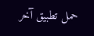حمل تطبيق آخر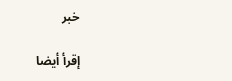خبر

إقرأ أيضا